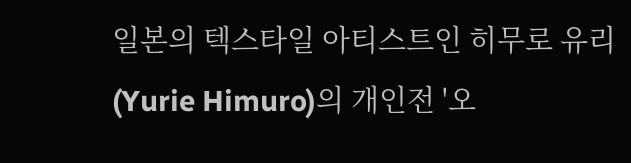일본의 텍스타일 아티스트인 히무로 유리(Yurie Himuro)의 개인전 '오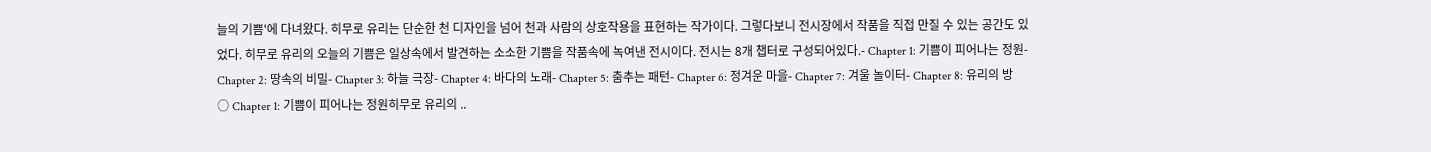늘의 기쁨'에 다녀왔다. 히무로 유리는 단순한 천 디자인을 넘어 천과 사람의 상호작용을 표현하는 작가이다. 그렇다보니 전시장에서 작품을 직접 만질 수 있는 공간도 있었다. 히무로 유리의 오늘의 기쁨은 일상속에서 발견하는 소소한 기쁨을 작품속에 녹여낸 전시이다. 전시는 8개 챕터로 구성되어있다.- Chapter 1: 기쁨이 피어나는 정원- Chapter 2: 땅속의 비밀- Chapter 3: 하늘 극장- Chapter 4: 바다의 노래- Chapter 5: 춤추는 패턴- Chapter 6: 정겨운 마을- Chapter 7: 겨울 놀이터- Chapter 8: 유리의 방 ○ Chapter 1: 기쁨이 피어나는 정원히무로 유리의 ..